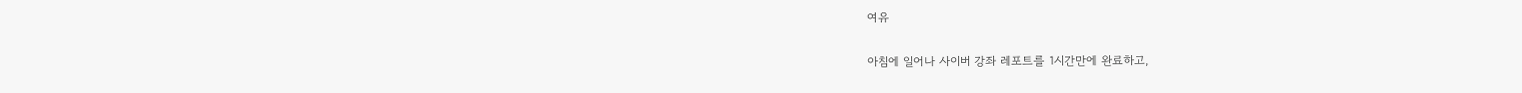여유

아침에 일어나 사이버 강좌 레포트를 1시간만에 완료하고,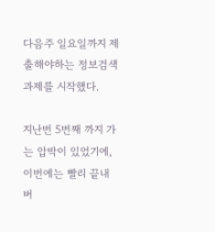다음주 일요일까지 제출해야하는 정보검색 과제를 시작했다.

지난번 5번째 까지 가는 압박이 있었기에,
이번에는 빨리 끝내버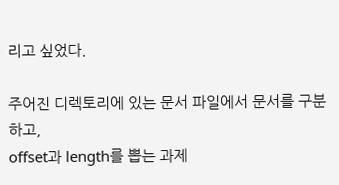리고 싶었다.

주어진 디렉토리에 있는 문서 파일에서 문서를 구분하고,
offset과 length를 뽑는 과제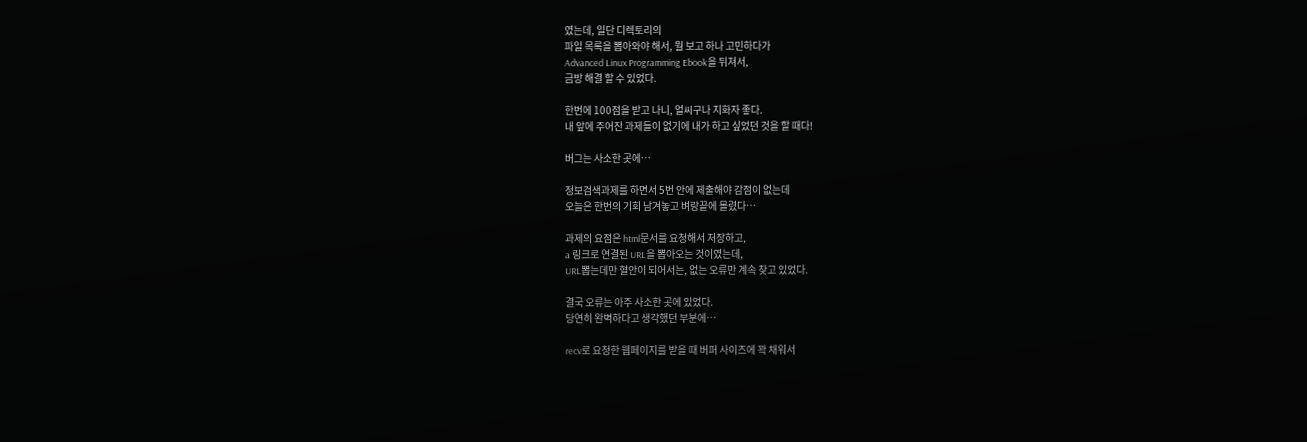였는데, 일단 디렉토리의
파일 목록을 뽑아와야 해서, 뭘 보고 하나 고민하다가
Advanced Linux Programming Ebook을 뒤져서,
금방 해결 할 수 있었다.

한번에 100점을 받고 나니, 얼씨구나 지화자 좋다.
내 앞에 주어진 과제들이 없기에 내가 하고 싶었던 것을 할 때다!

버그는 사소한 곳에…

정보검색과제를 하면서 5번 안에 제출해야 감점이 없는데
오늘은 한번의 기회 남겨놓고 벼랑끝에 몰렸다…

과제의 요점은 html문서를 요청해서 저장하고,
a 링크로 연결된 URL을 뽑아오는 것이였는데,
URL뽑는데만 혈안이 되어서는, 없는 오류만 계속 찾고 있었다.

결국 오류는 아주 사소한 곳에 있었다.
당연히 완벽하다고 생각했던 부분에…

recv로 요청한 웹페이지를 받을 때 버퍼 사이즈에 꽉 채워서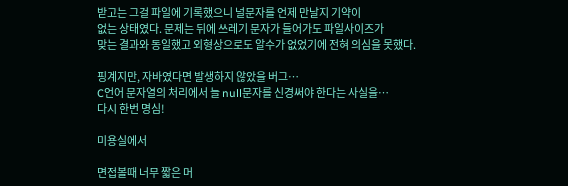받고는 그걸 파일에 기록했으니 널문자를 언제 만날지 기약이
없는 상태였다. 문제는 뒤에 쓰레기 문자가 들어가도 파일사이즈가
맞는 결과와 동일했고 외형상으로도 알수가 없었기에 전혀 의심을 못했다.

핑계지만, 자바였다면 발생하지 않았을 버그…
C언어 문자열의 처리에서 늘 null문자를 신경써야 한다는 사실을…
다시 한번 명심!

미용실에서

면접볼때 너무 짧은 머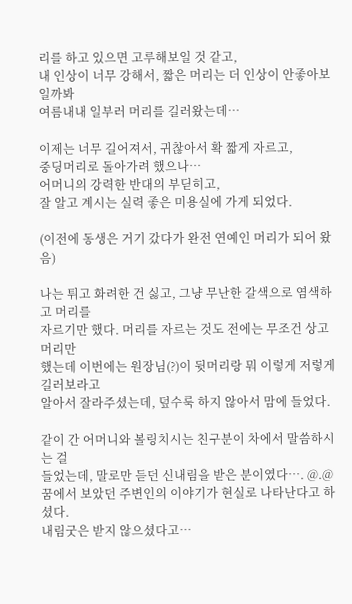리를 하고 있으면 고루해보일 것 같고,
내 인상이 너무 강해서, 짧은 머리는 더 인상이 안좋아보일까봐
여름내내 일부러 머리를 길러왔는데…

이제는 너무 길어져서, 귀찮아서 확 짧게 자르고,
중딩머리로 돌아가려 했으나…
어머니의 강력한 반대의 부딛히고,
잘 알고 계시는 실력 좋은 미용실에 가게 되었다.

(이전에 동생은 거기 갔다가 완전 연예인 머리가 되어 왔음)

나는 튀고 화려한 건 싫고, 그냥 무난한 갈색으로 염색하고 머리를
자르기만 했다. 머리를 자르는 것도 전에는 무조건 상고머리만
했는데 이번에는 원장님(?)이 뒷머리랑 뭐 이렇게 저렇게 길러보라고
알아서 잘라주셨는데, 덮수룩 하지 않아서 맘에 들었다.

같이 간 어머니와 볼링치시는 친구분이 차에서 말씀하시는 걸
들었는데, 말로만 듣던 신내림을 받은 분이였다…. @.@
꿈에서 보았던 주변인의 이야기가 현실로 나타난다고 하셨다.
내림굿은 받지 않으셨다고…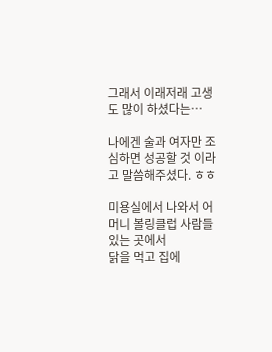그래서 이래저래 고생도 많이 하셨다는…

나에겐 술과 여자만 조심하면 성공할 것 이라고 말씀해주셨다. ㅎㅎ

미용실에서 나와서 어머니 볼링클럽 사람들 있는 곳에서
닭을 먹고 집에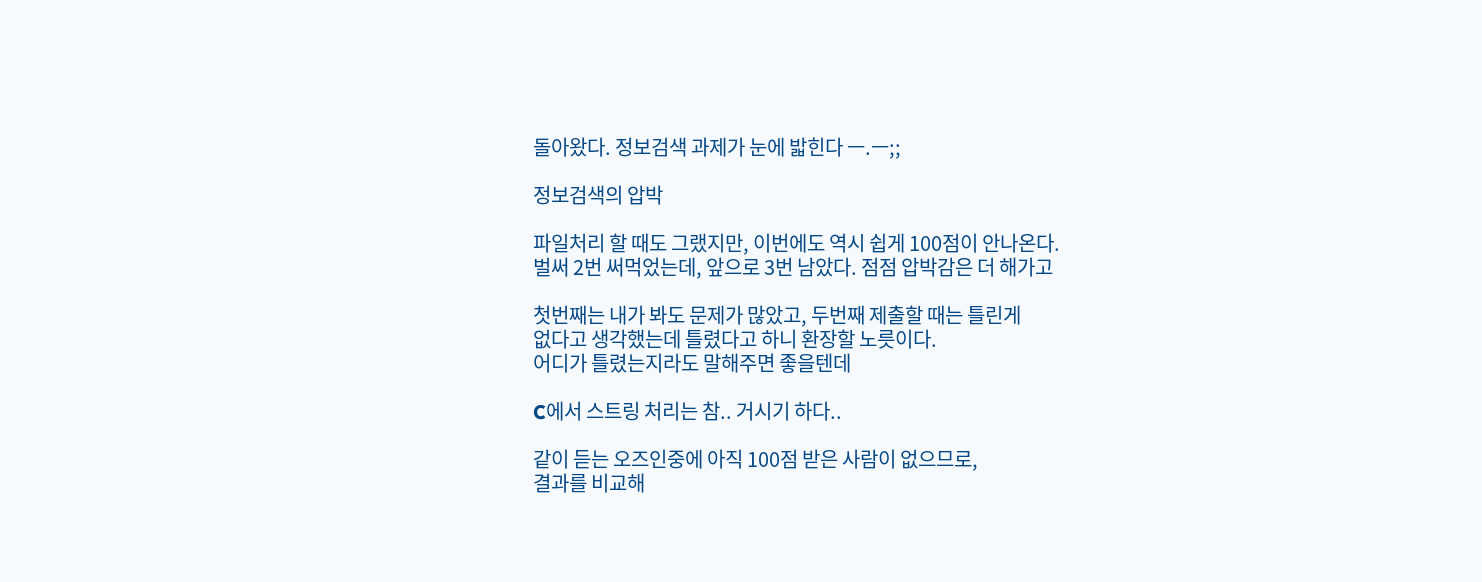돌아왔다. 정보검색 과제가 눈에 밟힌다 ㅡ.ㅡ;;

정보검색의 압박

파일처리 할 때도 그랬지만, 이번에도 역시 쉽게 100점이 안나온다.
벌써 2번 써먹었는데, 앞으로 3번 남았다. 점점 압박감은 더 해가고

첫번째는 내가 봐도 문제가 많았고, 두번째 제출할 때는 틀린게
없다고 생각했는데 틀렸다고 하니 환장할 노릇이다.
어디가 틀렸는지라도 말해주면 좋을텐데

C에서 스트링 처리는 참.. 거시기 하다..

같이 듣는 오즈인중에 아직 100점 받은 사람이 없으므로,
결과를 비교해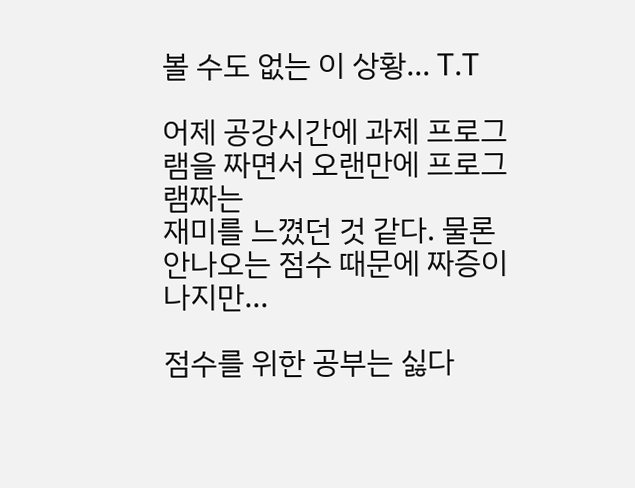볼 수도 없는 이 상황… T.T

어제 공강시간에 과제 프로그램을 짜면서 오랜만에 프로그램짜는
재미를 느꼈던 것 같다. 물론 안나오는 점수 때문에 짜증이 나지만…

점수를 위한 공부는 싫다